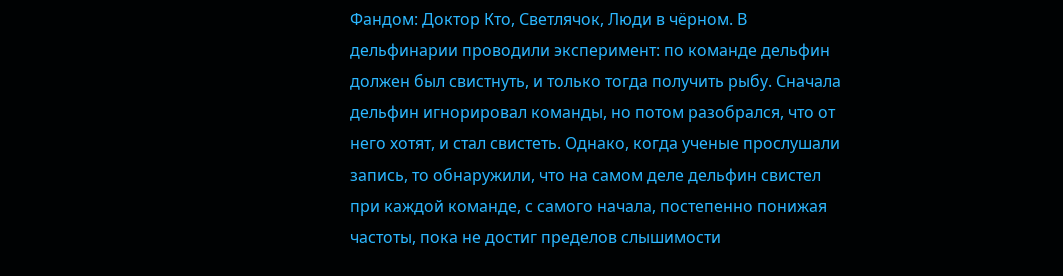Фандом: Доктор Кто, Светлячок, Люди в чёрном. В дельфинарии проводили эксперимент: по команде дельфин должен был свистнуть, и только тогда получить рыбу. Сначала дельфин игнорировал команды, но потом разобрался, что от него хотят, и стал свистеть. Однако, когда ученые прослушали запись, то обнаружили, что на самом деле дельфин свистел при каждой команде, с самого начала, постепенно понижая частоты, пока не достиг пределов слышимости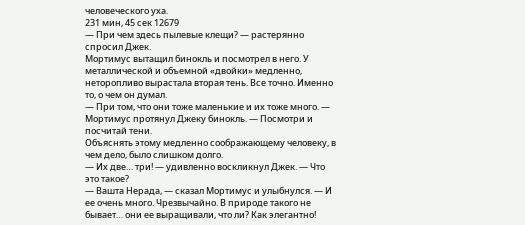человеческого уха.
231 мин, 45 сек 12679
— При чем здесь пылевые клещи? — растерянно спросил Джек.
Мортимус вытащил бинокль и посмотрел в него. У металлической и объемной «двойки» медленно, неторопливо вырастала вторая тень. Все точно. Именно то, о чем он думал.
— При том, что они тоже маленькие и их тоже много. — Мортимус протянул Джеку бинокль. — Посмотри и посчитай тени.
Объяснять этому медленно соображающему человеку, в чем дело, было слишком долго.
— Их две… три! — удивленно воскликнул Джек. — Что это такое?
— Вашта Нерада, — сказал Мортимус и улыбнулся. — И ее очень много. Чрезвычайно. В природе такого не бывает… они ее выращивали, что ли? Как элегантно!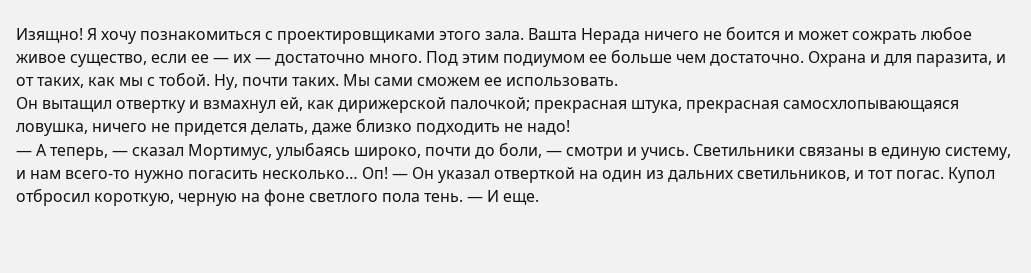Изящно! Я хочу познакомиться с проектировщиками этого зала. Вашта Нерада ничего не боится и может сожрать любое живое существо, если ее — их — достаточно много. Под этим подиумом ее больше чем достаточно. Охрана и для паразита, и от таких, как мы с тобой. Ну, почти таких. Мы сами сможем ее использовать.
Он вытащил отвертку и взмахнул ей, как дирижерской палочкой; прекрасная штука, прекрасная самосхлопывающаяся ловушка, ничего не придется делать, даже близко подходить не надо!
— А теперь, — сказал Мортимус, улыбаясь широко, почти до боли, — смотри и учись. Светильники связаны в единую систему, и нам всего-то нужно погасить несколько… Оп! — Он указал отверткой на один из дальних светильников, и тот погас. Купол отбросил короткую, черную на фоне светлого пола тень. — И еще.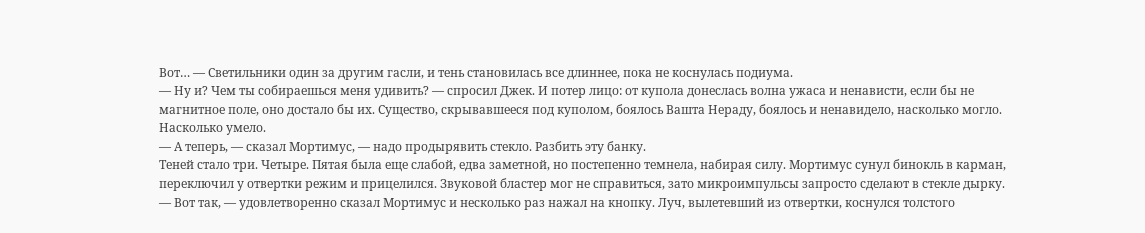Вот… — Светильники один за другим гасли, и тень становилась все длиннее, пока не коснулась подиума.
— Ну и? Чем ты собираешься меня удивить? — спросил Джек. И потер лицо: от купола донеслась волна ужаса и ненависти, если бы не магнитное поле, оно достало бы их. Существо, скрывавшееся под куполом, боялось Вашта Нераду, боялось и ненавидело, насколько могло. Насколько умело.
— А теперь, — сказал Мортимус, — надо продырявить стекло. Разбить эту банку.
Теней стало три. Четыре. Пятая была еще слабой, едва заметной, но постепенно темнела, набирая силу. Мортимус сунул бинокль в карман, переключил у отвертки режим и прицелился. Звуковой бластер мог не справиться, зато микроимпульсы запросто сделают в стекле дырку.
— Вот так, — удовлетворенно сказал Мортимус и несколько раз нажал на кнопку. Луч, вылетевший из отвертки, коснулся толстого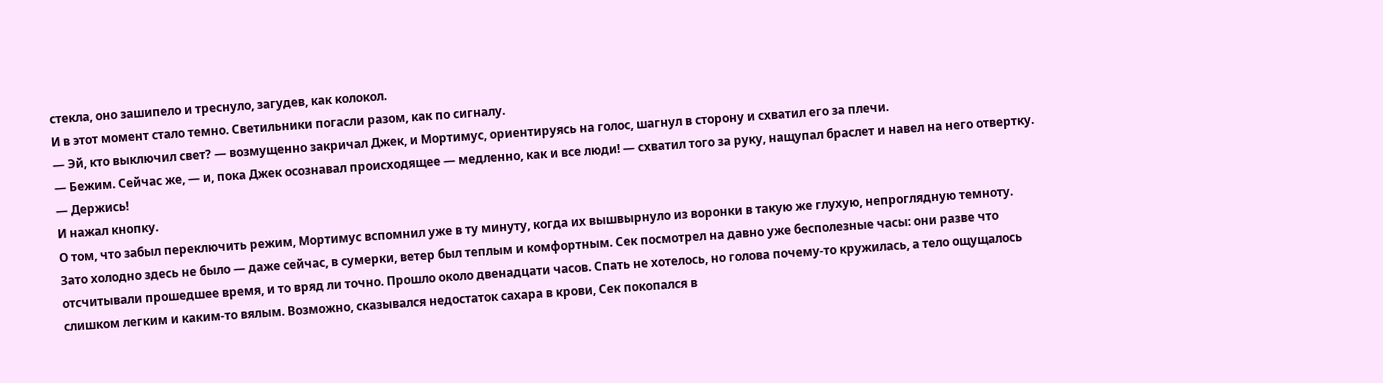стекла, оно зашипело и треснуло, загудев, как колокол.
И в этот момент стало темно. Светильники погасли разом, как по сигналу.
— Эй, кто выключил свет? — возмущенно закричал Джек, и Мортимус, ориентируясь на голос, шагнул в сторону и схватил его за плечи.
— Бежим. Сейчас же, — и, пока Джек осознавал происходящее — медленно, как и все люди! — схватил того за руку, нащупал браслет и навел на него отвертку. — Держись!
И нажал кнопку.
О том, что забыл переключить режим, Мортимус вспомнил уже в ту минуту, когда их вышвырнуло из воронки в такую же глухую, непроглядную темноту.
Зато холодно здесь не было — даже сейчас, в сумерки, ветер был теплым и комфортным. Сек посмотрел на давно уже бесполезные часы: они разве что отсчитывали прошедшее время, и то вряд ли точно. Прошло около двенадцати часов. Спать не хотелось, но голова почему-то кружилась, а тело ощущалось слишком легким и каким-то вялым. Возможно, сказывался недостаток сахара в крови, Сек покопался в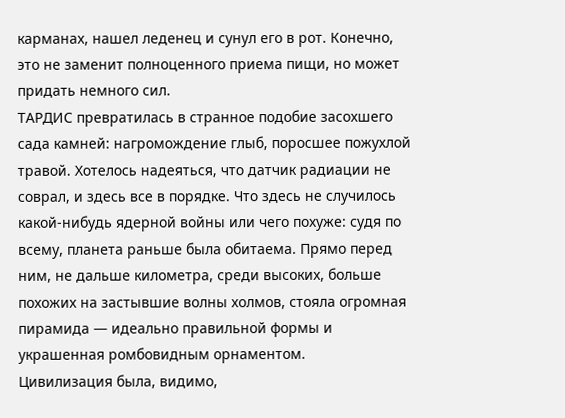карманах, нашел леденец и сунул его в рот. Конечно, это не заменит полноценного приема пищи, но может придать немного сил.
ТАРДИС превратилась в странное подобие засохшего сада камней: нагромождение глыб, поросшее пожухлой травой. Хотелось надеяться, что датчик радиации не соврал, и здесь все в порядке. Что здесь не случилось какой-нибудь ядерной войны или чего похуже: судя по всему, планета раньше была обитаема. Прямо перед ним, не дальше километра, среди высоких, больше похожих на застывшие волны холмов, стояла огромная пирамида — идеально правильной формы и украшенная ромбовидным орнаментом.
Цивилизация была, видимо,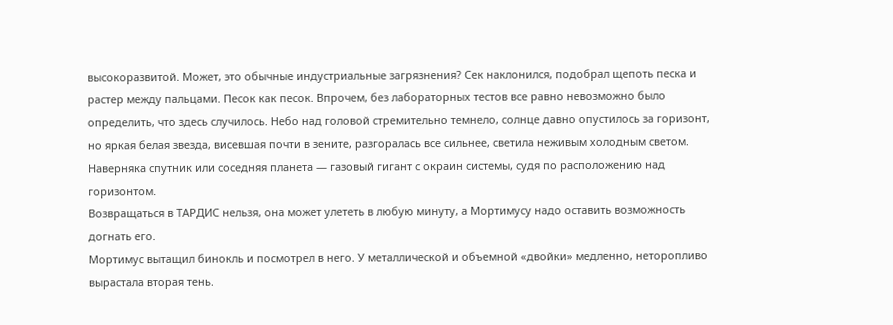высокоразвитой. Может, это обычные индустриальные загрязнения? Сек наклонился, подобрал щепоть песка и растер между пальцами. Песок как песок. Впрочем, без лабораторных тестов все равно невозможно было определить, что здесь случилось. Небо над головой стремительно темнело, солнце давно опустилось за горизонт, но яркая белая звезда, висевшая почти в зените, разгоралась все сильнее, светила неживым холодным светом. Наверняка спутник или соседняя планета — газовый гигант с окраин системы, судя по расположению над горизонтом.
Возвращаться в ТАРДИС нельзя, она может улететь в любую минуту, а Мортимусу надо оставить возможность догнать его.
Мортимус вытащил бинокль и посмотрел в него. У металлической и объемной «двойки» медленно, неторопливо вырастала вторая тень.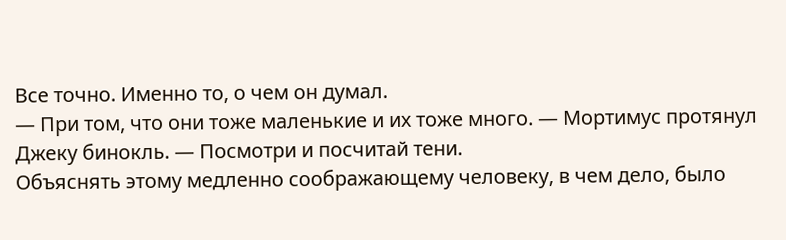Все точно. Именно то, о чем он думал.
— При том, что они тоже маленькие и их тоже много. — Мортимус протянул Джеку бинокль. — Посмотри и посчитай тени.
Объяснять этому медленно соображающему человеку, в чем дело, было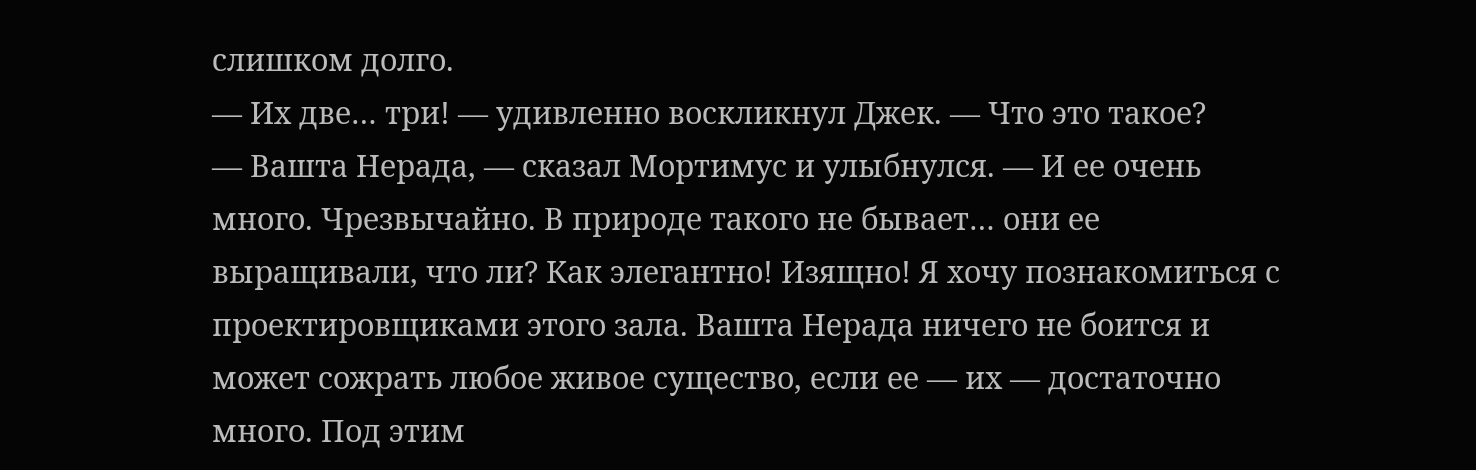слишком долго.
— Их две… три! — удивленно воскликнул Джек. — Что это такое?
— Вашта Нерада, — сказал Мортимус и улыбнулся. — И ее очень много. Чрезвычайно. В природе такого не бывает… они ее выращивали, что ли? Как элегантно! Изящно! Я хочу познакомиться с проектировщиками этого зала. Вашта Нерада ничего не боится и может сожрать любое живое существо, если ее — их — достаточно много. Под этим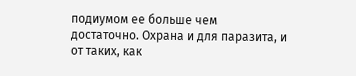подиумом ее больше чем достаточно. Охрана и для паразита, и от таких, как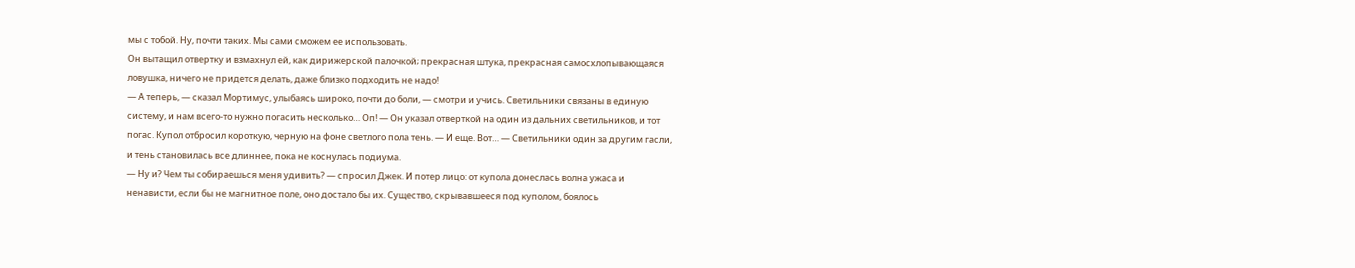мы с тобой. Ну, почти таких. Мы сами сможем ее использовать.
Он вытащил отвертку и взмахнул ей, как дирижерской палочкой; прекрасная штука, прекрасная самосхлопывающаяся ловушка, ничего не придется делать, даже близко подходить не надо!
— А теперь, — сказал Мортимус, улыбаясь широко, почти до боли, — смотри и учись. Светильники связаны в единую систему, и нам всего-то нужно погасить несколько… Оп! — Он указал отверткой на один из дальних светильников, и тот погас. Купол отбросил короткую, черную на фоне светлого пола тень. — И еще. Вот… — Светильники один за другим гасли, и тень становилась все длиннее, пока не коснулась подиума.
— Ну и? Чем ты собираешься меня удивить? — спросил Джек. И потер лицо: от купола донеслась волна ужаса и ненависти, если бы не магнитное поле, оно достало бы их. Существо, скрывавшееся под куполом, боялось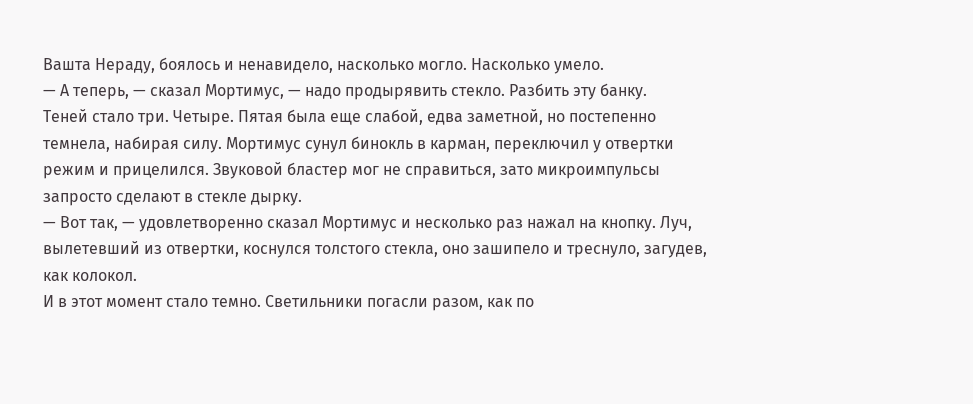Вашта Нераду, боялось и ненавидело, насколько могло. Насколько умело.
— А теперь, — сказал Мортимус, — надо продырявить стекло. Разбить эту банку.
Теней стало три. Четыре. Пятая была еще слабой, едва заметной, но постепенно темнела, набирая силу. Мортимус сунул бинокль в карман, переключил у отвертки режим и прицелился. Звуковой бластер мог не справиться, зато микроимпульсы запросто сделают в стекле дырку.
— Вот так, — удовлетворенно сказал Мортимус и несколько раз нажал на кнопку. Луч, вылетевший из отвертки, коснулся толстого стекла, оно зашипело и треснуло, загудев, как колокол.
И в этот момент стало темно. Светильники погасли разом, как по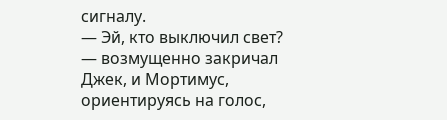сигналу.
— Эй, кто выключил свет? — возмущенно закричал Джек, и Мортимус, ориентируясь на голос,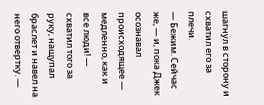шагнул в сторону и схватил его за плечи.
— Бежим. Сейчас же, — и, пока Джек осознавал происходящее — медленно, как и все люди! — схватил того за руку, нащупал браслет и навел на него отвертку. —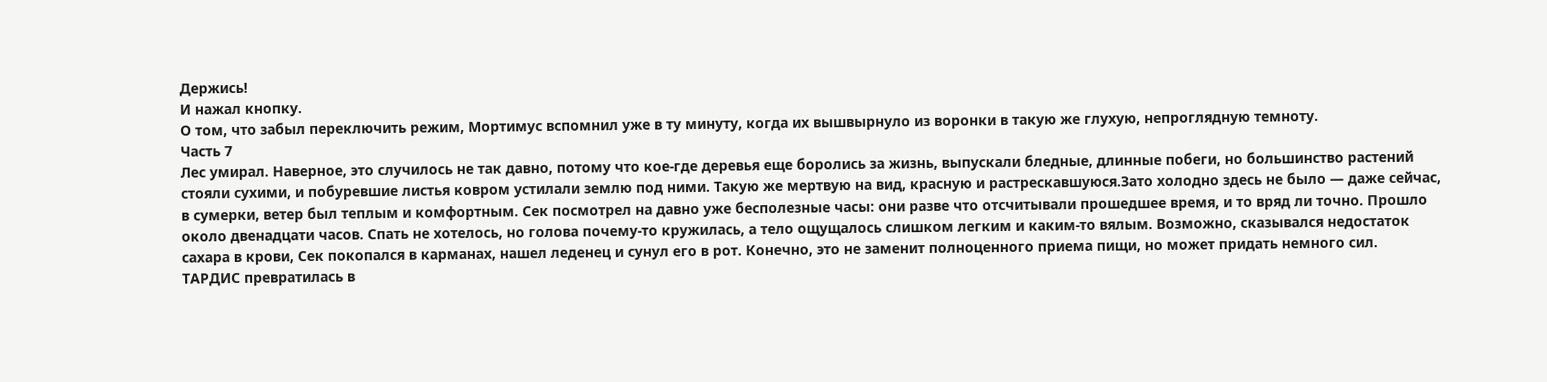Держись!
И нажал кнопку.
О том, что забыл переключить режим, Мортимус вспомнил уже в ту минуту, когда их вышвырнуло из воронки в такую же глухую, непроглядную темноту.
Часть 7
Лес умирал. Наверное, это случилось не так давно, потому что кое-где деревья еще боролись за жизнь, выпускали бледные, длинные побеги, но большинство растений стояли сухими, и побуревшие листья ковром устилали землю под ними. Такую же мертвую на вид, красную и растрескавшуюся.Зато холодно здесь не было — даже сейчас, в сумерки, ветер был теплым и комфортным. Сек посмотрел на давно уже бесполезные часы: они разве что отсчитывали прошедшее время, и то вряд ли точно. Прошло около двенадцати часов. Спать не хотелось, но голова почему-то кружилась, а тело ощущалось слишком легким и каким-то вялым. Возможно, сказывался недостаток сахара в крови, Сек покопался в карманах, нашел леденец и сунул его в рот. Конечно, это не заменит полноценного приема пищи, но может придать немного сил.
ТАРДИС превратилась в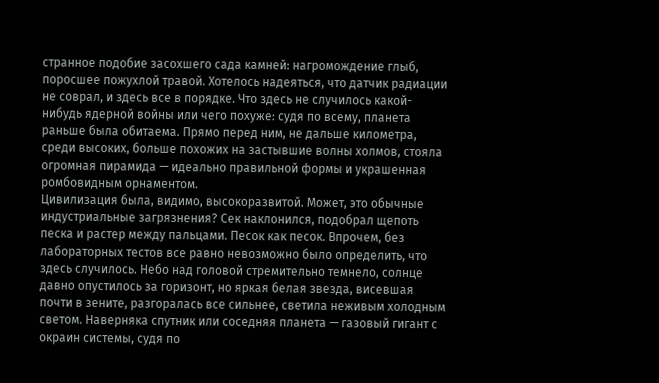странное подобие засохшего сада камней: нагромождение глыб, поросшее пожухлой травой. Хотелось надеяться, что датчик радиации не соврал, и здесь все в порядке. Что здесь не случилось какой-нибудь ядерной войны или чего похуже: судя по всему, планета раньше была обитаема. Прямо перед ним, не дальше километра, среди высоких, больше похожих на застывшие волны холмов, стояла огромная пирамида — идеально правильной формы и украшенная ромбовидным орнаментом.
Цивилизация была, видимо, высокоразвитой. Может, это обычные индустриальные загрязнения? Сек наклонился, подобрал щепоть песка и растер между пальцами. Песок как песок. Впрочем, без лабораторных тестов все равно невозможно было определить, что здесь случилось. Небо над головой стремительно темнело, солнце давно опустилось за горизонт, но яркая белая звезда, висевшая почти в зените, разгоралась все сильнее, светила неживым холодным светом. Наверняка спутник или соседняя планета — газовый гигант с окраин системы, судя по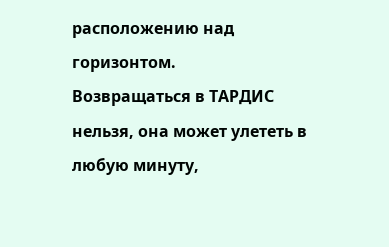расположению над горизонтом.
Возвращаться в ТАРДИС нельзя, она может улететь в любую минуту,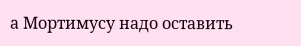а Мортимусу надо оставить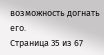возможность догнать его.
Страница 35 из 67